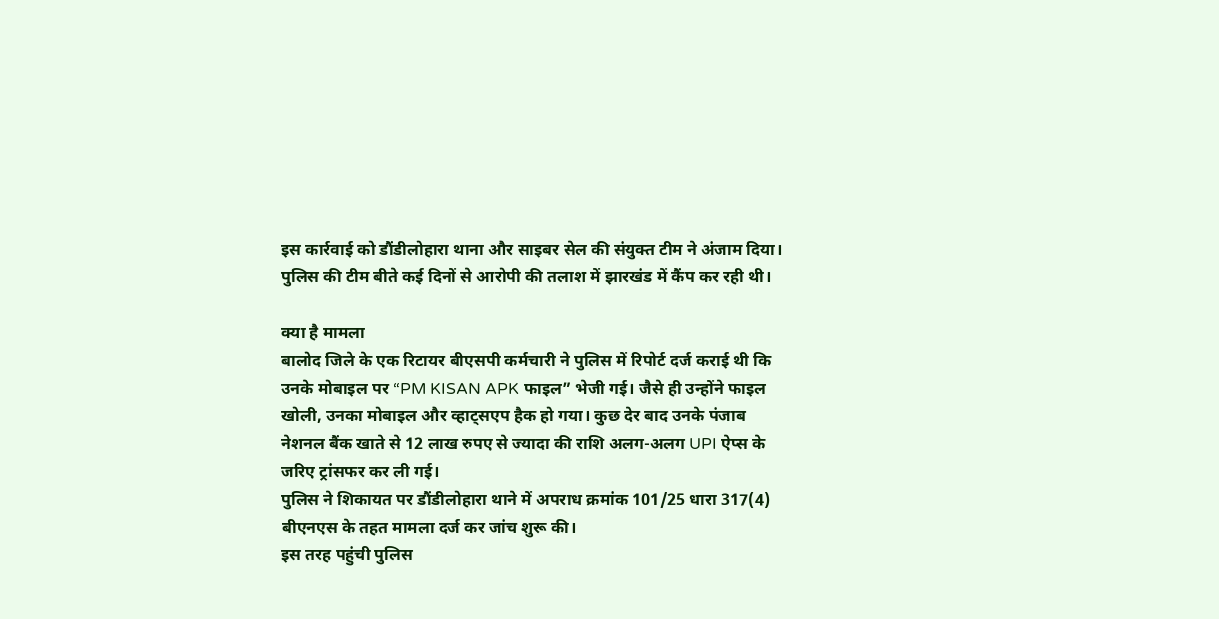इस कार्रवाई को डौंडीलोहारा थाना और साइबर सेल की संयुक्त टीम ने अंजाम दिया। पुलिस की टीम बीते कई दिनों से आरोपी की तलाश में झारखंड में कैंप कर रही थी।

क्या है मामला
बालोद जिले के एक रिटायर बीएसपी कर्मचारी ने पुलिस में रिपोर्ट दर्ज कराई थी कि उनके मोबाइल पर “PM KISAN APK फाइल” भेजी गई। जैसे ही उन्होंने फाइल खोली, उनका मोबाइल और व्हाट्सएप हैक हो गया। कुछ देर बाद उनके पंजाब नेशनल बैंक खाते से 12 लाख रुपए से ज्यादा की राशि अलग-अलग UPI ऐप्स के जरिए ट्रांसफर कर ली गई।
पुलिस ने शिकायत पर डौंडीलोहारा थाने में अपराध क्रमांक 101/25 धारा 317(4) बीएनएस के तहत मामला दर्ज कर जांच शुरू की।
इस तरह पहुंची पुलिस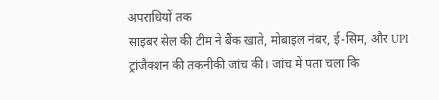अपराधियों तक
साइबर सेल की टीम ने बैंक खाते, मोबाइल नंबर, ई-सिम, और UPI ट्रांजैक्शन की तकनीकी जांच की। जांच में पता चला कि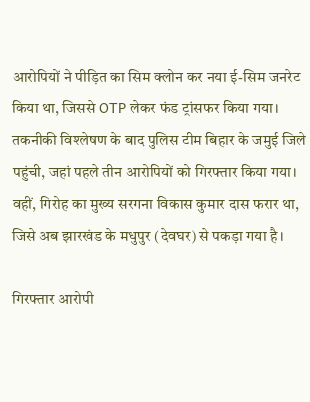आरोपियों ने पीड़ित का सिम क्लोन कर नया ई-सिम जनरेट किया था, जिससे OTP लेकर फंड ट्रांसफर किया गया।
तकनीकी विश्लेषण के बाद पुलिस टीम बिहार के जमुई जिले पहुंची, जहां पहले तीन आरोपियों को गिरफ्तार किया गया। वहीं, गिरोह का मुख्य सरगना विकास कुमार दास फरार था, जिसे अब झारखंड के मधुपुर (देवघर) से पकड़ा गया है।

गिरफ्तार आरोपी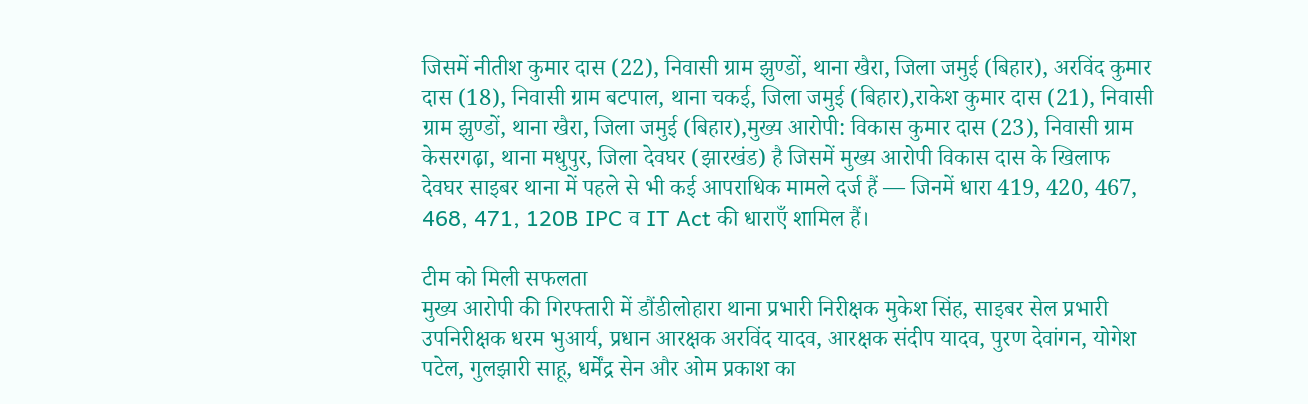जिसमें नीतीश कुमार दास (22), निवासी ग्राम झुण्डों, थाना खैरा, जिला जमुई (बिहार), अरविंद कुमार दास (18), निवासी ग्राम बटपाल, थाना चकई, जिला जमुई (बिहार),राकेश कुमार दास (21), निवासी ग्राम झुण्डों, थाना खैरा, जिला जमुई (बिहार),मुख्य आरोपी: विकास कुमार दास (23), निवासी ग्राम केसरगढ़ा, थाना मधुपुर, जिला देवघर (झारखंड) है जिसमें मुख्य आरोपी विकास दास के खिलाफ देवघर साइबर थाना में पहले से भी कई आपराधिक मामले दर्ज हैं — जिनमें धारा 419, 420, 467, 468, 471, 120B IPC व IT Act की धाराएँ शामिल हैं।

टीम को मिली सफलता
मुख्य आरोपी की गिरफ्तारी में डौंडीलोहारा थाना प्रभारी निरीक्षक मुकेश सिंह, साइबर सेल प्रभारी उपनिरीक्षक धरम भुआर्य, प्रधान आरक्षक अरविंद यादव, आरक्षक संदीप यादव, पुरण देवांगन, योगेश पटेल, गुलझारी साहू, धर्मेंद्र सेन और ओम प्रकाश का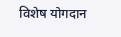विशेष योगदान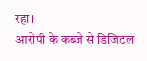रहा।
आरोपी के कब्जे से डिजिटल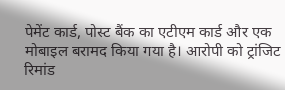पेमेंट कार्ड, पोस्ट बैंक का एटीएम कार्ड और एक मोबाइल बरामद किया गया है। आरोपी को ट्रांजिट रिमांड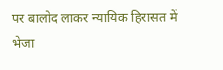पर बालोद लाकर न्यायिक हिरासत में भेजा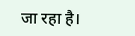जा रहा है।